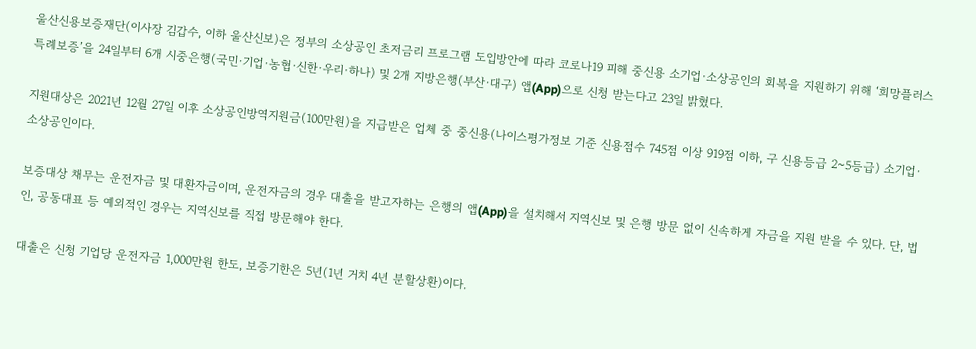울산신용보증재단(이사장 김갑수, 이하 울산신보)은 정부의 소상공인 초저금리 프로그램 도입방안에 따라 코로나19 피해 중신용 소기업·소상공인의 회복을 지원하기 위해 ‘희망플러스 특례보증’을 24일부터 6개 시중은행(국민·기업·농협·신한·우리·하나) 및 2개 지방은행(부산·대구) 앱(App)으로 신청 받는다고 23일 밝혔다.

지원대상은 2021년 12월 27일 이후 소상공인방역지원금(100만원)을 지급받은 업체 중 중신용(나이스평가정보 기준 신용점수 745점 이상 919점 이하, 구 신용등급 2~5등급) 소기업·소상공인이다.

보증대상 채무는 운전자금 및 대환자금이며, 운전자금의 경우 대출을 받고자하는 은행의 앱(App)을 설치해서 지역신보 및 은행 방문 없이 신속하게 자금을 지원 받을 수 있다. 단, 법인, 공동대표 등 예외적인 경우는 지역신보를 직접 방문해야 한다.

대출은 신청 기업당 운전자금 1,000만원 한도, 보증기한은 5년(1년 거치 4년 분할상환)이다.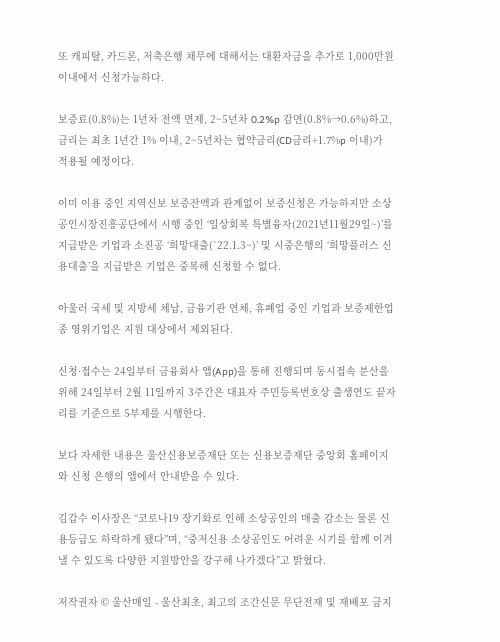또 캐피탈, 카드론, 저축은행 채무에 대해서는 대환자금을 추가로 1,000만원 이내에서 신청가능하다.

보증료(0.8%)는 1년차 전액 면제, 2~5년차 0.2%p 감면(0.8%→0.6%)하고, 금리는 최초 1년간 1% 이내, 2~5년차는 협약금리(CD금리+1.7%p 이내)가 적용될 예정이다.

이미 이용 중인 지역신보 보증잔액과 관계없이 보증신청은 가능하지만 소상공인시장진흥공단에서 시행 중인 ‘일상회복 특별융자(2021년11월29일~)’를 지급받은 기업과 소진공 ‘희망대출(`22.1.3~)’ 및 시중은행의 ‘희망플러스 신용대출’을 지급받은 기업은 중복해 신청할 수 없다.

아울러 국세 및 지방세 체납, 금융기관 연체, 휴폐업 중인 기업과 보증제한업종 영위기업은 지원 대상에서 제외된다.

신청·접수는 24일부터 금융회사 앱(App)을 통해 진행되며 동시접속 분산을 위해 24일부터 2월 11일까지 3주간은 대표자 주민등록번호상 출생연도 끝자리를 기준으로 5부제를 시행한다.

보다 자세한 내용은 울산신용보증재단 또는 신용보증재단 중앙회 홈페이지와 신청 은행의 앱에서 안내받을 수 있다.

김갑수 이사장은 “코로나19 장기화로 인해 소상공인의 매출 감소는 물론 신용등급도 하락하게 됐다”며, “중저신용 소상공인도 어려운 시기를 함께 이겨낼 수 있도록 다양한 지원방안을 강구해 나가겠다”고 밝혔다.

저작권자 © 울산매일 - 울산최초, 최고의 조간신문 무단전재 및 재배포 금지